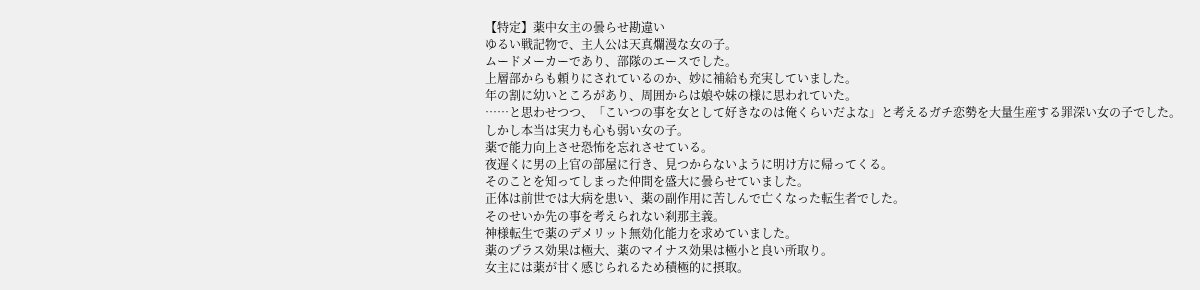【特定】薬中女主の曇らせ勘違い
ゆるい戦記物で、主人公は天真爛漫な女の子。
ムードメーカーであり、部隊のエースでした。
上層部からも頼りにされているのか、妙に補給も充実していました。
年の割に幼いところがあり、周囲からは娘や妹の様に思われていた。
……と思わせつつ、「こいつの事を女として好きなのは俺くらいだよな」と考えるガチ恋勢を大量生産する罪深い女の子でした。
しかし本当は実力も心も弱い女の子。
薬で能力向上させ恐怖を忘れさせている。
夜遅くに男の上官の部屋に行き、見つからないように明け方に帰ってくる。
そのことを知ってしまった仲間を盛大に曇らせていました。
正体は前世では大病を患い、薬の副作用に苦しんで亡くなった転生者でした。
そのせいか先の事を考えられない刹那主義。
神様転生で薬のデメリット無効化能力を求めていました。
薬のプラス効果は極大、薬のマイナス効果は極小と良い所取り。
女主には薬が甘く感じられるため積極的に摂取。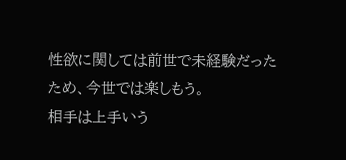性欲に関しては前世で未経験だったため、今世では楽しもう。
相手は上手いう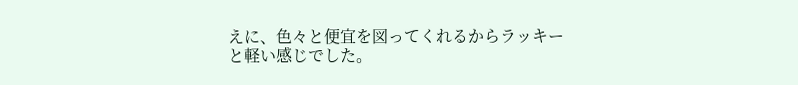えに、色々と便宜を図ってくれるからラッキーと軽い感じでした。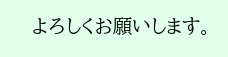よろしくお願いします。